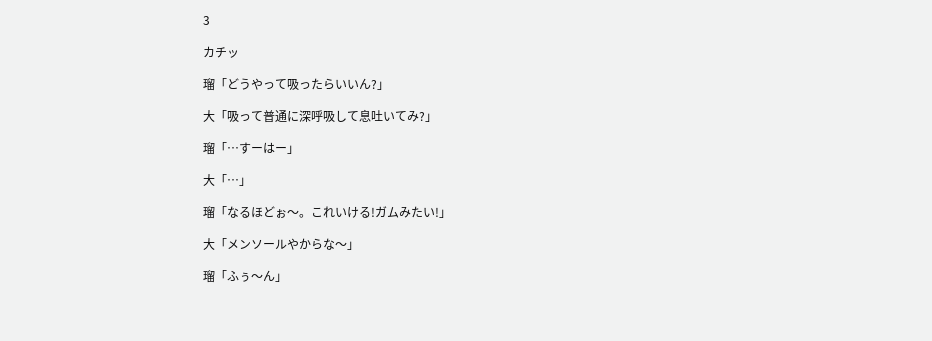3

カチッ

瑠「どうやって吸ったらいいん?」

大「吸って普通に深呼吸して息吐いてみ?」

瑠「…すーはー」

大「…」

瑠「なるほどぉ〜。これいける!ガムみたい!」

大「メンソールやからな〜」

瑠「ふぅ〜ん」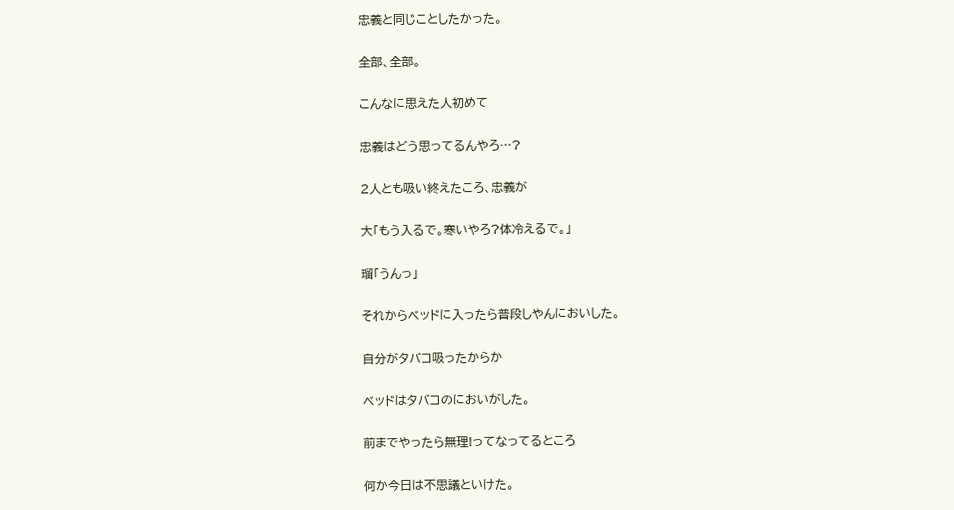忠義と同じことしたかった。

全部、全部。

こんなに思えた人初めて

忠義はどう思ってるんやろ…?

2人とも吸い終えたころ、忠義が

大「もう入るで。寒いやろ?体冷えるで。」

瑠「うんっ」

それからベッドに入ったら普段しやんにおいした。

自分がタバコ吸ったからか

ベッドはタバコのにおいがした。

前までやったら無理!ってなってるところ

何か今日は不思議といけた。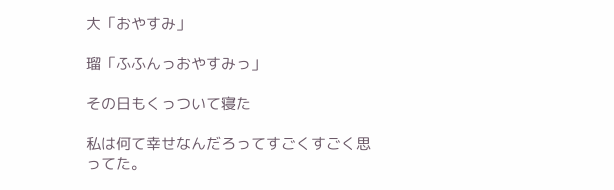大「おやすみ」

瑠「ふふんっおやすみっ」

その日もくっついて寝た

私は何て幸せなんだろってすごくすごく思ってた。